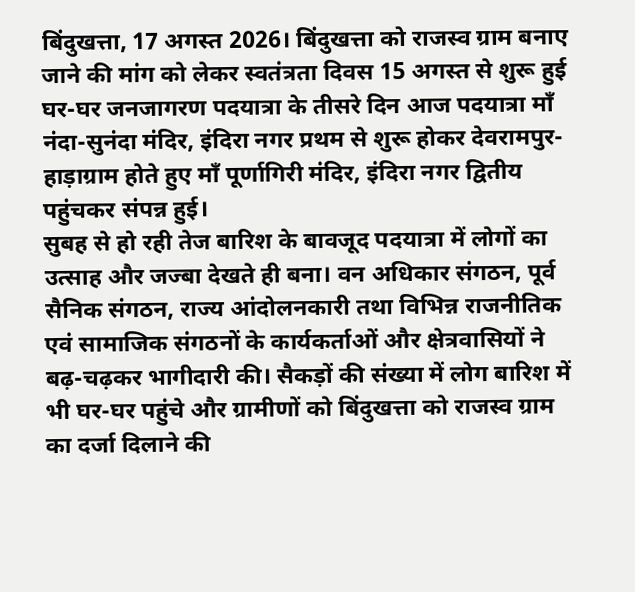बिंदुखत्ता, 17 अगस्त 2026। बिंदुखत्ता को राजस्व ग्राम बनाए जाने की मांग को लेकर स्वतंत्रता दिवस 15 अगस्त से शुरू हुई घर-घर जनजागरण पदयात्रा के तीसरे दिन आज पदयात्रा माँ नंदा-सुनंदा मंदिर, इंदिरा नगर प्रथम से शुरू होकर देवरामपुर-हाड़ाग्राम होते हुए माँ पूर्णागिरी मंदिर, इंदिरा नगर द्वितीय पहुंचकर संपन्न हुई।
सुबह से हो रही तेज बारिश के बावजूद पदयात्रा में लोगों का उत्साह और जज्बा देखते ही बना। वन अधिकार संगठन, पूर्व सैनिक संगठन, राज्य आंदोलनकारी तथा विभिन्न राजनीतिक एवं सामाजिक संगठनों के कार्यकर्ताओं और क्षेत्रवासियों ने बढ़-चढ़कर भागीदारी की। सैकड़ों की संख्या में लोग बारिश में भी घर-घर पहुंचे और ग्रामीणों को बिंदुखत्ता को राजस्व ग्राम का दर्जा दिलाने की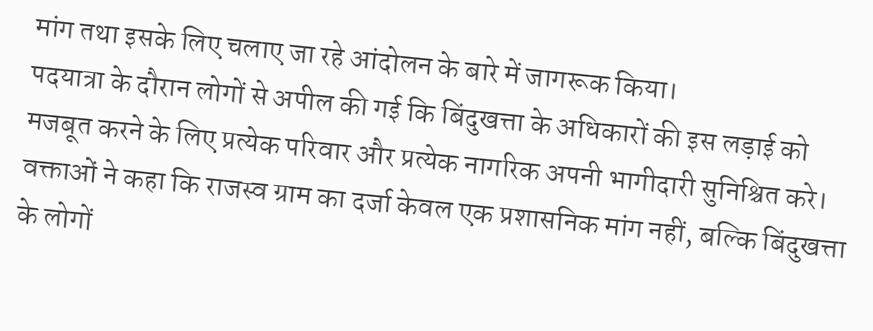मांग तथा इसके लिए चलाए जा रहे आंदोलन के बारे में जागरूक किया।
पदयात्रा के दौरान लोगों से अपील की गई कि बिंदुखत्ता के अधिकारों की इस लड़ाई को मजबूत करने के लिए प्रत्येक परिवार और प्रत्येक नागरिक अपनी भागीदारी सुनिश्चित करे। वक्ताओं ने कहा कि राजस्व ग्राम का दर्जा केवल एक प्रशासनिक मांग नहीं, बल्कि बिंदुखत्ता के लोगों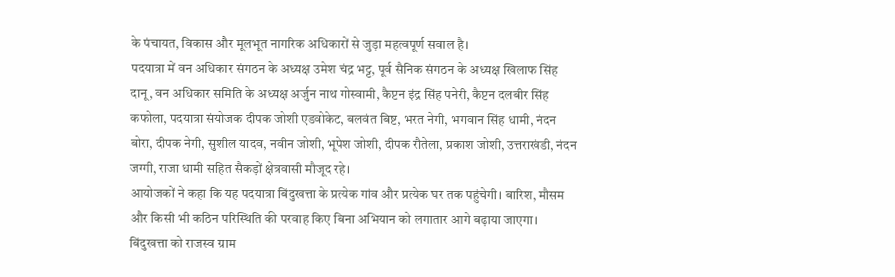के पंचायत, विकास और मूलभूत नागरिक अधिकारों से जुड़ा महत्वपूर्ण सवाल है।
पदयात्रा में वन अधिकार संगठन के अध्यक्ष उमेश चंद्र भट्ट, पूर्व सैनिक संगठन के अध्यक्ष खिलाफ सिंह दानू, वन अधिकार समिति के अध्यक्ष अर्जुन नाथ गोस्वामी, कैप्टन इंद्र सिंह पनेरी, कैप्टन दलबीर सिंह कफोला, पदयात्रा संयोजक दीपक जोशी एडवोकेट, बलवंत बिष्ट, भरत नेगी, भगवान सिंह धामी, नंदन बोरा, दीपक नेगी, सुशील यादव, नवीन जोशी, भूपेश जोशी, दीपक रौतेला, प्रकाश जोशी, उत्तराखंडी, नंदन जग्गी, राजा धामी सहित सैकड़ों क्षेत्रवासी मौजूद रहे।
आयोजकों ने कहा कि यह पदयात्रा बिंदुखत्ता के प्रत्येक गांव और प्रत्येक घर तक पहुंचेगी। बारिश, मौसम और किसी भी कठिन परिस्थिति की परवाह किए बिना अभियान को लगातार आगे बढ़ाया जाएगा। बिंदुखत्ता को राजस्व ग्राम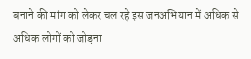बनाने की मांग को लेकर चल रहे इस जनअभियान में अधिक से अधिक लोगों को जोड़ना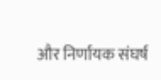और निर्णायक संघर्ष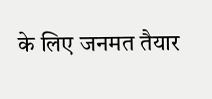के लिए जनमत तैयार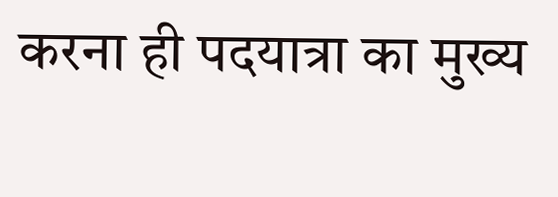करना ही पदयात्रा का मुख्य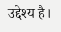उद्देश्य है।